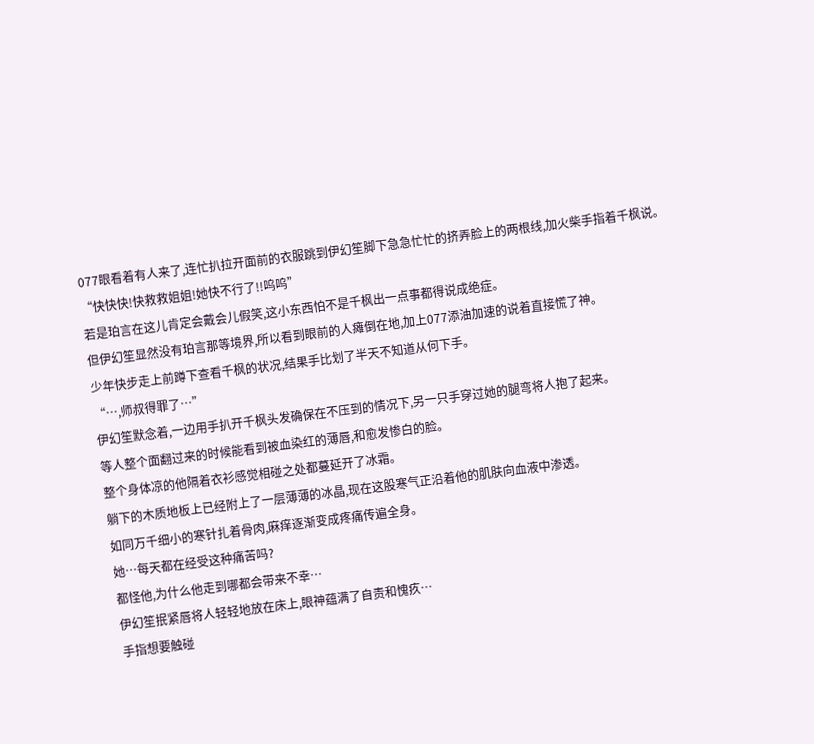077眼看着有人来了,连忙扒拉开面前的衣服跳到伊幻笙脚下急急忙忙的挤弄脸上的两根线,加火柴手指着千枫说。
“快快快!快救救姐姐!她快不行了!!呜呜”
若是珀言在这儿肯定会戴会儿假笑,这小东西怕不是千枫出一点事都得说成绝症。
但伊幻笙显然没有珀言那等境界,所以看到眼前的人瘫倒在地,加上077添油加速的说着直接慌了神。
少年快步走上前蹲下查看千枫的状况,结果手比划了半天不知道从何下手。
“…,师叔得罪了…”
伊幻笙默念着,一边用手扒开千枫头发确保在不压到的情况下,另一只手穿过她的腿弯将人抱了起来。
等人整个面翻过来的时候能看到被血染红的薄唇,和愈发惨白的脸。
整个身体凉的他隔着衣衫感觉相碰之处都蔓延开了冰霜。
躺下的木质地板上已经附上了一层薄薄的冰晶,现在这股寒气正沿着他的肌肤向血液中渗透。
如同万千细小的寒针扎着骨肉,麻痒逐渐变成疼痛传遍全身。
她…每天都在经受这种痛苦吗?
都怪他,为什么他走到哪都会带来不幸…
伊幻笙抿紧唇将人轻轻地放在床上,眼神蕴满了自责和愧疚…
手指想要触碰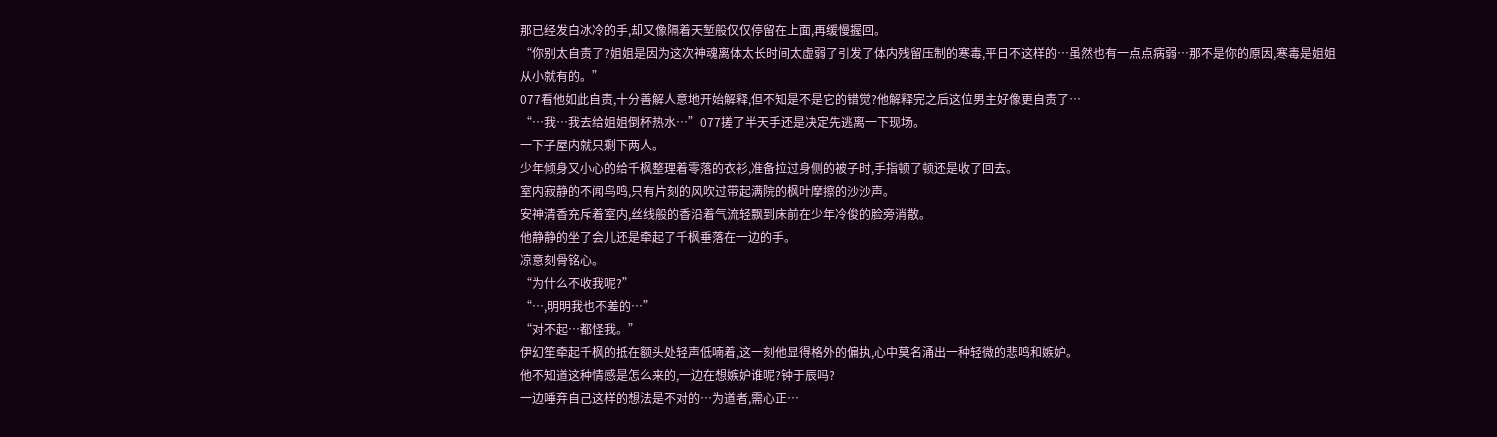那已经发白冰冷的手,却又像隔着天堑般仅仅停留在上面,再缓慢握回。
“你别太自责了?姐姐是因为这次神魂离体太长时间太虚弱了引发了体内残留压制的寒毒,平日不这样的…虽然也有一点点病弱…那不是你的原因,寒毒是姐姐从小就有的。”
077看他如此自责,十分善解人意地开始解释,但不知是不是它的错觉?他解释完之后这位男主好像更自责了…
“…我…我去给姐姐倒杯热水…”077搓了半天手还是决定先逃离一下现场。
一下子屋内就只剩下两人。
少年倾身又小心的给千枫整理着零落的衣衫,准备拉过身侧的被子时,手指顿了顿还是收了回去。
室内寂静的不闻鸟鸣,只有片刻的风吹过带起满院的枫叶摩擦的沙沙声。
安神清香充斥着室内,丝线般的香沿着气流轻飘到床前在少年冷俊的脸旁消散。
他静静的坐了会儿还是牵起了千枫垂落在一边的手。
凉意刻骨铭心。
“为什么不收我呢?”
“…,明明我也不差的…”
“对不起…都怪我。”
伊幻笙牵起千枫的抵在额头处轻声低喃着,这一刻他显得格外的偏执,心中莫名涌出一种轻微的悲鸣和嫉妒。
他不知道这种情感是怎么来的,一边在想嫉妒谁呢?钟于辰吗?
一边唾弃自己这样的想法是不对的…为道者,需心正…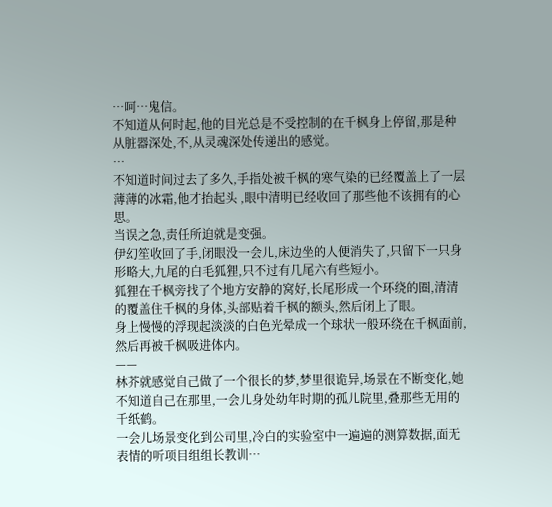…呵…鬼信。
不知道从何时起,他的目光总是不受控制的在千枫身上停留,那是种从脏器深处,不,从灵魂深处传递出的感觉。
…
不知道时间过去了多久,手指处被千枫的寒气染的已经覆盖上了一层薄薄的冰霜,他才抬起头 ,眼中清明已经收回了那些他不该拥有的心思。
当误之急,责任所迫就是变强。
伊幻笙收回了手,闭眼没一会儿,床边坐的人便消失了,只留下一只身形略大,九尾的白毛狐狸,只不过有几尾六有些短小。
狐狸在千枫旁找了个地方安静的窝好,长尾形成一个环绕的圈,清清的覆盖住千枫的身体,头部贴着千枫的额头,然后闭上了眼。
身上慢慢的浮现起淡淡的白色光晕成一个球状一般环绕在千枫面前,然后再被千枫吸进体内。
——
林芥就感觉自己做了一个很长的梦,梦里很诡异,场景在不断变化,她不知道自己在那里,一会儿身处幼年时期的孤儿院里,叠那些无用的千纸鹤。
一会儿场景变化到公司里,冷白的实验室中一遍遍的测算数据,面无表情的听项目组组长教训…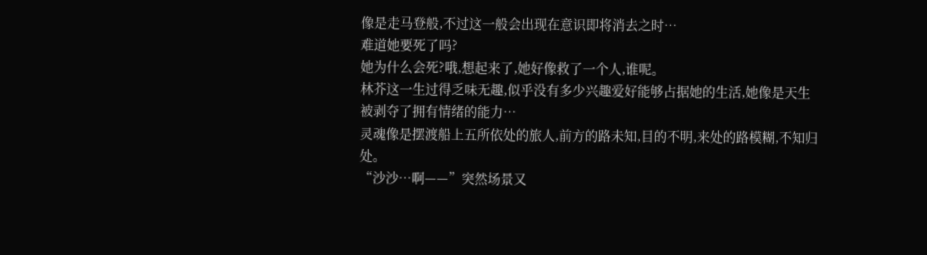像是走马登般,不过这一般会出现在意识即将消去之时…
难道她要死了吗?
她为什么会死?哦,想起来了,她好像救了一个人,谁呢。
林芥这一生过得乏味无趣,似乎没有多少兴趣爱好能够占据她的生活,她像是天生被剥夺了拥有情绪的能力…
灵魂像是摆渡船上五所依处的旅人,前方的路未知,目的不明,来处的路模糊,不知归处。
“沙沙…啊——”突然场景又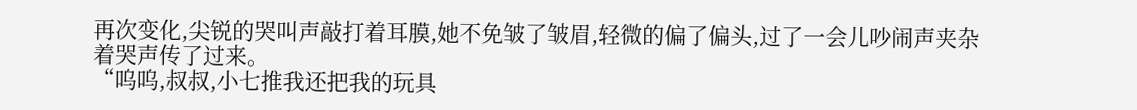再次变化,尖锐的哭叫声敲打着耳膜,她不免皱了皱眉,轻微的偏了偏头,过了一会儿吵闹声夹杂着哭声传了过来。
“呜呜,叔叔,小七推我还把我的玩具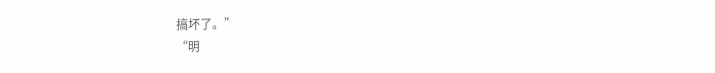搞坏了。”
“明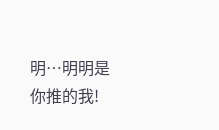明…明明是你推的我!